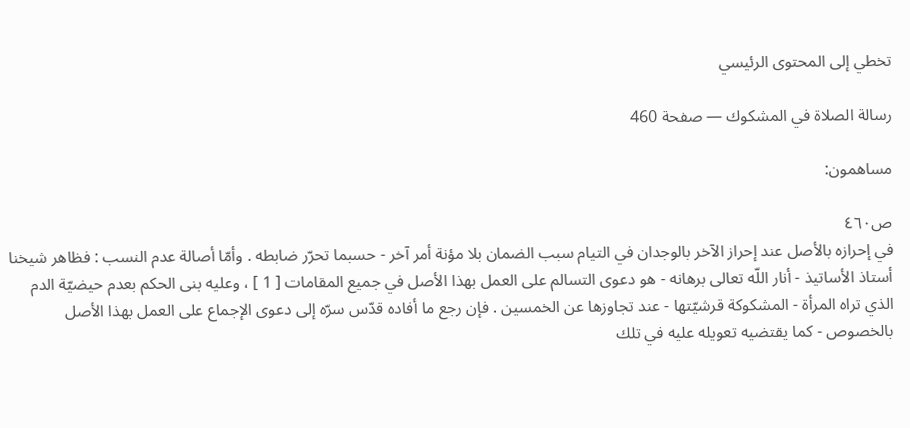تخطي إلى المحتوى الرئيسي

رسالة الصلاة في المشكوك — صفحة 460

مساهمون:

ص٤٦٠
في إحرازه بالأصل عند إحراز الآخر بالوجدان في التيام سبب الضمان بلا مؤنة أمر آخر - حسبما تحرّر ضابطه . وأمّا أصالة عدم النسب : فظاهر شيخنا أستاذ الأساتيذ - أنار اللّه تعالى برهانه - هو دعوى التسالم على العمل بهذا الأصل في جميع المقامات [ 1 ] ، وعليه بنى الحكم بعدم حيضيّة الدم الذي تراه المرأة - المشكوكة قرشيّتها - عند تجاوزها عن الخمسين . فإن رجع ما أفاده قدّس سرّه إلى دعوى الإجماع على العمل بهذا الأصل بالخصوص - كما يقتضيه تعويله عليه في تلك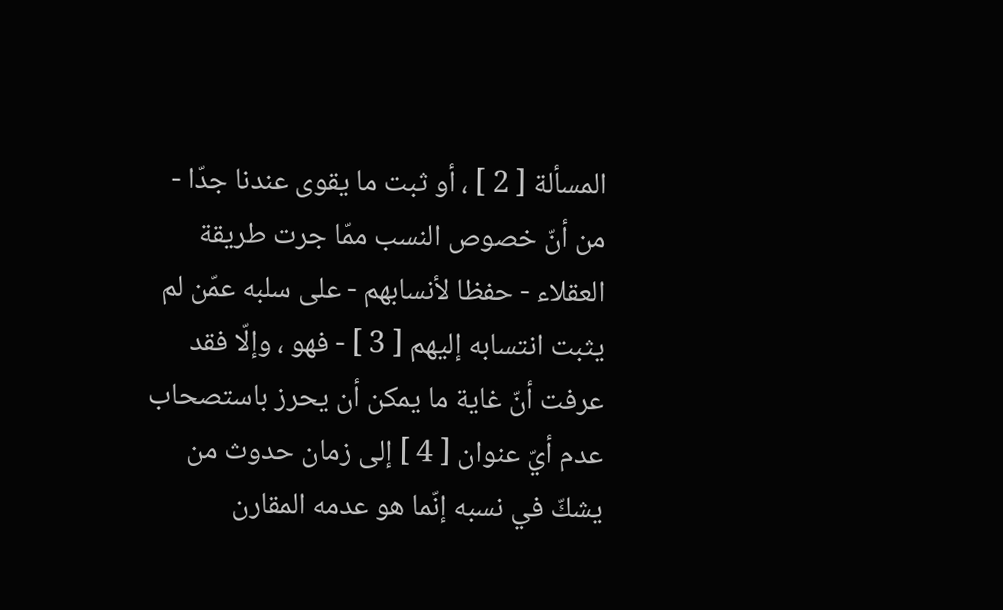المسألة [ 2 ] ، أو ثبت ما يقوى عندنا جدّا - من أنّ خصوص النسب ممّا جرت طريقة العقلاء - حفظا لأنسابهم - على سلبه عمّن لم يثبت انتسابه إليهم [ 3 ] - فهو ، وإلّا فقد عرفت أنّ غاية ما يمكن أن يحرز باستصحاب عدم أيّ عنوان [ 4 ] إلى زمان حدوث من يشكّ في نسبه إنّما هو عدمه المقارن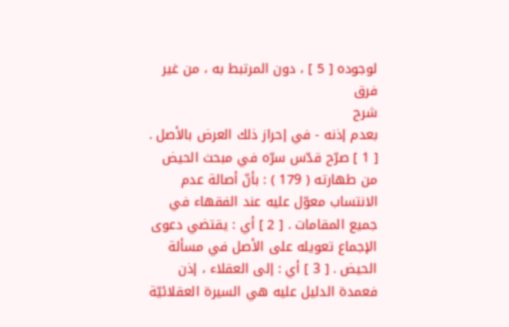لوجوده [ 5 ] ، دون المرتبط به ، من غير فرق
شرح
بعدم إذنه - في إحراز ذلك العرض بالأصل . [ 1 ] صرّح قدّس سرّه في مبحث الحيض من طهارته ( 179 ) : بأنّ أصالة عدم الانتساب معوّل عليه عند الفقهاء في جميع المقامات . [ 2 ] أي : يقتضي دعوى الإجماع تعويله على الأصل في مسألة الحيض . [ 3 ] أي : إلى العقلاء ، إذن فعمدة الدليل عليه هي السيرة العقلائيّة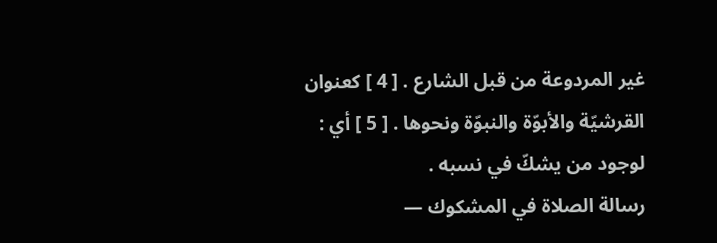غير المردوعة من قبل الشارع . [ 4 ] كعنوان القرشيّة والأبوّة والنبوّة ونحوها . [ 5 ] أي : لوجود من يشكّ في نسبه .
رسالة الصلاة في المشكوك —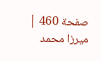صفحة 460 | ميرزا محمد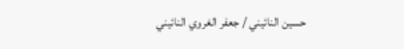حسين النائيني / جعفر الغروي النائيني